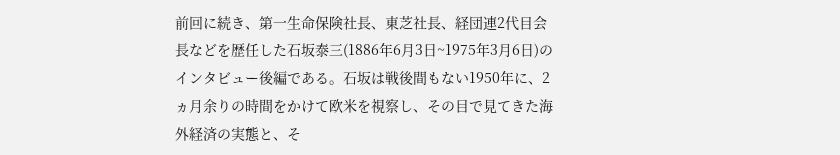前回に続き、第一生命保険社長、東芝社長、経団連2代目会長などを歴任した石坂泰三(1886年6月3日~1975年3月6日)のインタビュー後編である。石坂は戦後間もない1950年に、2ヵ月余りの時間をかけて欧米を視察し、その目で見てきた海外経済の実態と、そ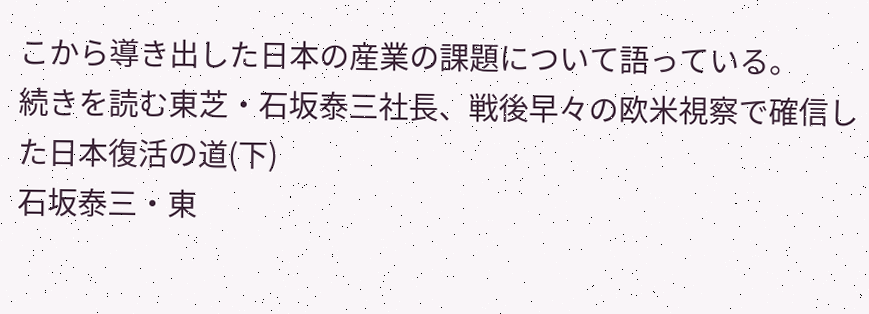こから導き出した日本の産業の課題について語っている。
続きを読む東芝・石坂泰三社長、戦後早々の欧米視察で確信した日本復活の道(下)
石坂泰三・東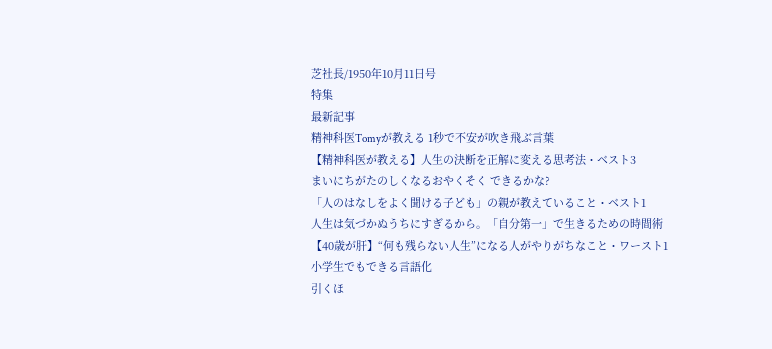芝社長/1950年10月11日号
特集
最新記事
精神科医Tomyが教える 1秒で不安が吹き飛ぶ言葉
【精神科医が教える】人生の決断を正解に変える思考法・ベスト3
まいにちがたのしくなるおやくそく できるかな?
「人のはなしをよく聞ける子ども」の親が教えていること・ベスト1
人生は気づかぬうちにすぎるから。「自分第一」で生きるための時間術
【40歳が肝】“何も残らない人生”になる人がやりがちなこと・ワースト1
小学生でもできる言語化
引くほ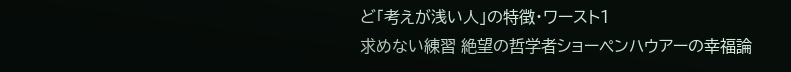ど「考えが浅い人」の特徴・ワースト1
求めない練習 絶望の哲学者ショーペンハウアーの幸福論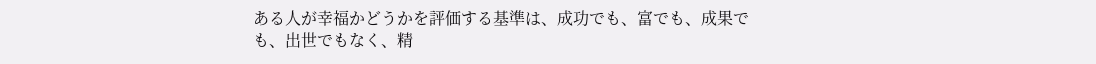ある人が幸福かどうかを評価する基準は、成功でも、富でも、成果でも、出世でもなく、精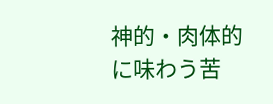神的・肉体的に味わう苦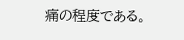痛の程度である。